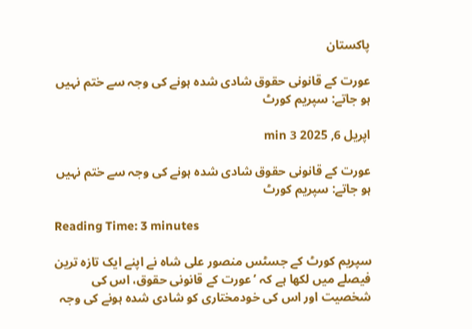پاکستان

عورت کے قانونی حقوق شادی شدہ ہونے کی وجہ سے ختم نہیں ہو جاتے: سپریم کورٹ

اپریل 6, 2025 3 min

عورت کے قانونی حقوق شادی شدہ ہونے کی وجہ سے ختم نہیں ہو جاتے: سپریم کورٹ

Reading Time: 3 minutes

سپریم کورٹ کے جسٹس منصور علی شاہ نے اپنے ایک تازہ ترین فیصلے میں لکھا ہے کہ ’عورت کے قانونی حقوق، اس کی شخصیت اور اس کی خودمختاری کو شادی شدہ ہونے کی وجہ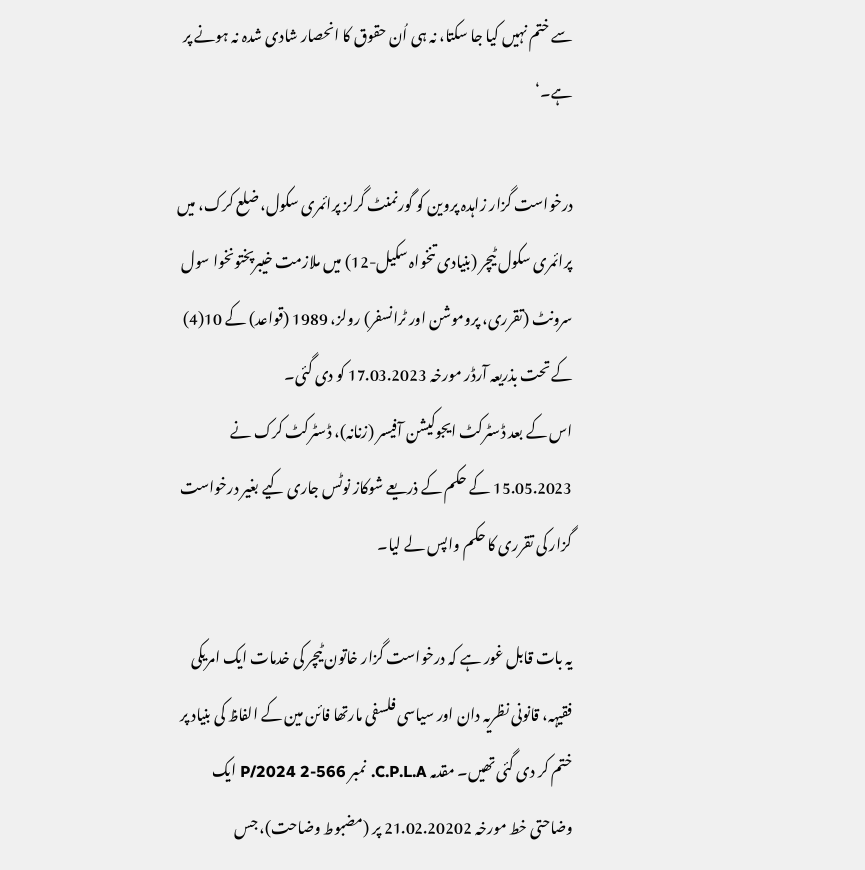سے ختم نہیں کیا جا سکتا، نہ ہی اُن حقوق کا انحصار شادی شدہ نہ ہونے پر ہے۔‘

درخواست گزار زاہدہ پروین کو گورنمنٹ گرلز پرائمری سکول، ضلع کرک، میں پرائمری سکول ٹیچر (بنیادی تنخواہ سکیل-12) میں ملازمت خیبرپختونخوا سول سرونٹ (تقرری، پروموشن اور ٹرانسفر) رولز، 1989 (قواعد) کے 10(4) کے تحت بذریعہ آرڈر مورخہ 17.03.2023 کو دی گئی۔
اس کے بعد ڈسٹرکٹ ایجوکیشن آفیسر (زنانہ)، ڈسٹرکٹ کرک نے 15.05.2023 کے حکم کے ذریعے شوکاز نوٹس جاری کیے بغیر درخواست گزار کی تقرری کا حکم واپس لے لیا۔

یہ بات قابل غور ہے کہ درخواست گزار خاتون ٹیچر کی خدمات ایک امریکی فقیہہ، قانونی نظریہ دان اور سیاسی فلسفی مارتھا فائن مین کے الفاظ کی بنیاد پر ختم کر دی گئی تھیں۔ مقدمہ C.P.L.A. نمبر 566-P/2024 2 ایک وضاحتی خط مورخہ 21.02.20202 پر (مضبوط وضاحت)، جس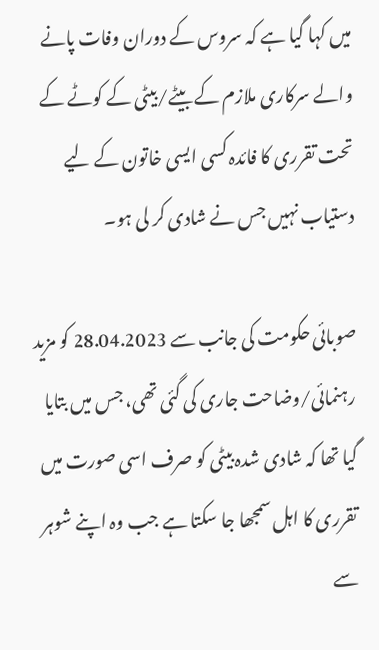میں کہا گیا ہے کہ سروس کے دوران وفات پانے والے سرکاری ملازم کے بیٹے/بیٹی کے کوٹے کے تحت تقرری کا فائدہ کسی ایسی خاتون کے لیے دستیاب نہیں جس نے شادی کر لی ہو۔

صوبائی حکومت کی جانب سے 28.04.2023 کو مزید رہنمائی/وضاحت جاری کی گئی تھی، جس میں بتایا گیا تھا کہ شادی شدہ بیٹی کو صرف اسی صورت میں تقرری کا اہل سمجھا جا سکتا ہے جب وہ اپنے شوہر سے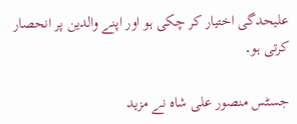علیحدگی اختیار کر چکی ہو اور اپنے والدین پر انحصار کرتی ہو۔

جسٹس منصور علی شاہ نے مزید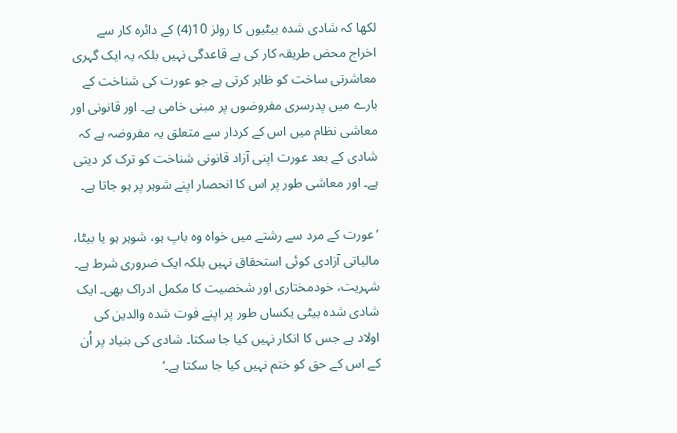لکھا کہ شادی شدہ بیٹیوں کا رولز 10(4) کے دائرہ کار سے اخراج محض طریقہ کار کی بے قاعدگی نہیں بلکہ یہ ایک گہری معاشرتی ساخت کو ظاہر کرتی ہے جو عورت کی شناخت کے بارے میں پدرسری مفروضوں پر مبنی خامی ہے۔ اور قانونی اور معاشی نظام میں اس کے کردار سے متعلق یہ مفروضہ ہے کہ شادی کے بعد عورت اپنی آزاد قانونی شناخت کو ترک کر دیتی ہے۔ اور معاشی طور پر اس کا انحصار اپنے شوہر پر ہو جاتا ہے۔

’عورت کے مرد سے رشتے میں خواہ وہ باپ ہو، شوہر ہو یا بیٹا، مالیاتی آزادی کوئی استحقاق نہیں بلکہ ایک ضروری شرط ہے۔ شہریت، خودمختاری اور شخصیت کا مکمل ادراک بھی۔ ایک شادی شدہ بیٹی یکساں طور پر اپنے فوت شدہ والدین کی اولاد ہے جس کا انکار نہیں کیا جا سکتا۔ شادی کی بنیاد پر اُن کے اس کے حق کو ختم نہیں کیا جا سکتا ہے۔‘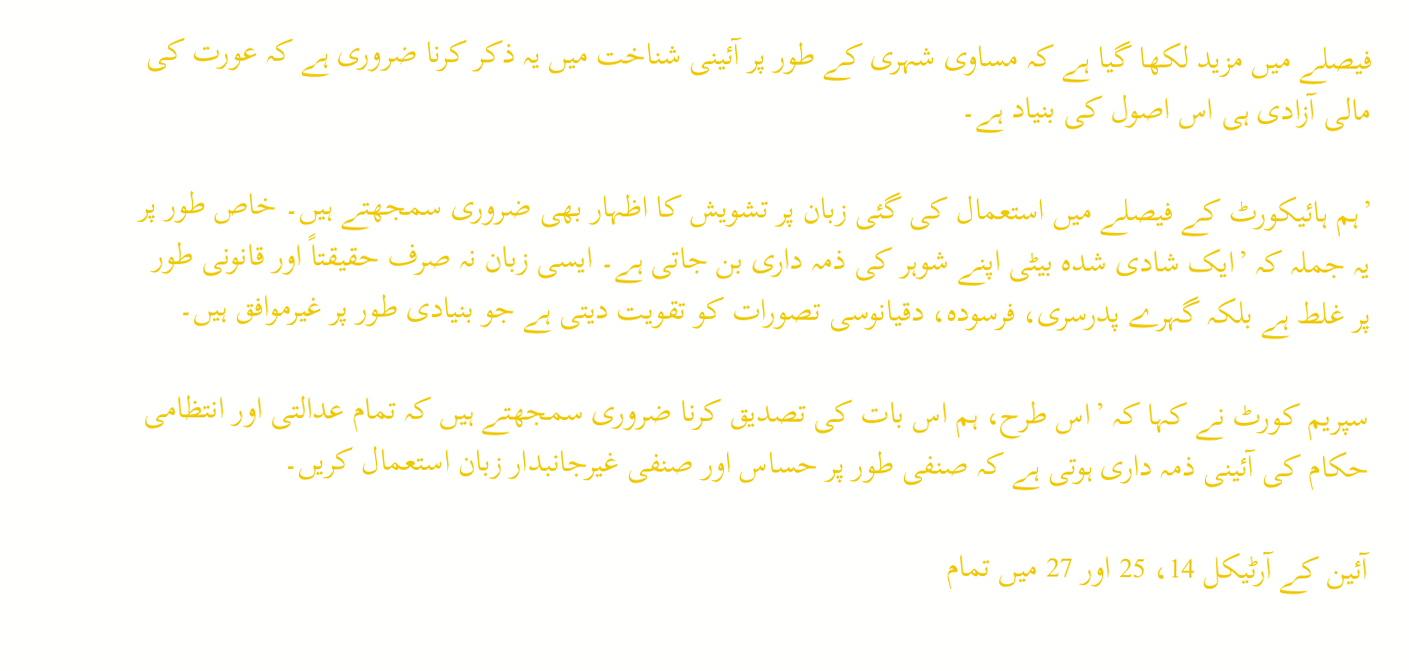فیصلے میں مزید لکھا گیا ہے کہ مساوی شہری کے طور پر آئینی شناخت میں یہ ذکر کرنا ضروری ہے کہ عورت کی مالی آزادی ہی اس اصول کی بنیاد ہے۔

’ہم ہائیکورٹ کے فیصلے میں استعمال کی گئی زبان پر تشویش کا اظہار بھی ضروری سمجھتے ہیں۔ خاص طور پر یہ جملہ کہ ’ایک شادی شدہ بیٹی اپنے شوہر کی ذمہ داری بن جاتی ہے۔ ایسی زبان نہ صرف حقیقتاً اور قانونی طور پر غلط ہے بلکہ گہرے پدرسری، فرسودہ، دقیانوسی تصورات کو تقویت دیتی ہے جو بنیادی طور پر غیرموافق ہیں۔

سپریم کورٹ نے کہا کہ ’اس طرح، ہم اس بات کی تصدیق کرنا ضروری سمجھتے ہیں کہ تمام عدالتی اور انتظامی حکام کی آئینی ذمہ داری ہوتی ہے کہ صنفی طور پر حساس اور صنفی غیرجانبدار زبان استعمال کریں۔

آئین کے آرٹیکل 14، 25 اور 27 میں تمام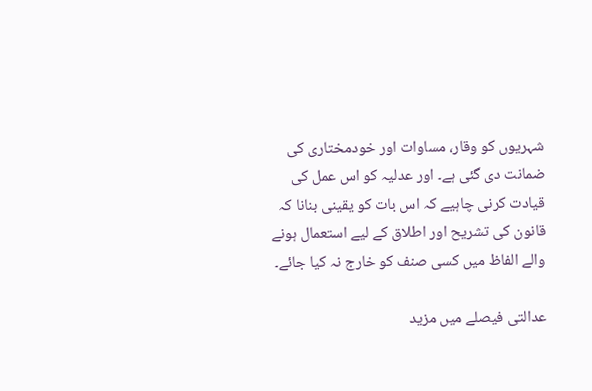شہریوں کو وقار، مساوات اور خودمختاری کی ضمانت دی گئی ہے۔ اور عدلیہ کو اس عمل کی قیادت کرنی چاہیے کہ اس بات کو یقینی بنانا کہ قانون کی تشریح اور اطلاق کے لیے استعمال ہونے والے الفاظ میں کسی صنف کو خارج نہ کیا جائے۔

عدالتی فیصلے میں مزید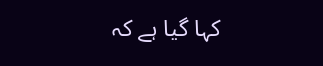کہا گیا ہے کہ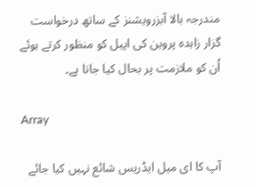مندرجہ بالا آبزرویشنز کے ساتھ درخواست گزار زاہدہ پروین کی اپیل کو منظور کرتے ہوئے اُن کو ملازمت پر بحال کیا جاتا ہے۔

Array

آپ کا ای میل ایڈریس شائع نہیں کیا جائے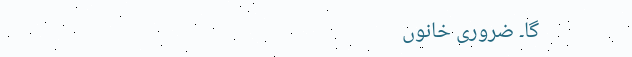گا۔ ضروری خانوں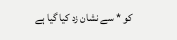کو * سے نشان زد کیا گیا ہے